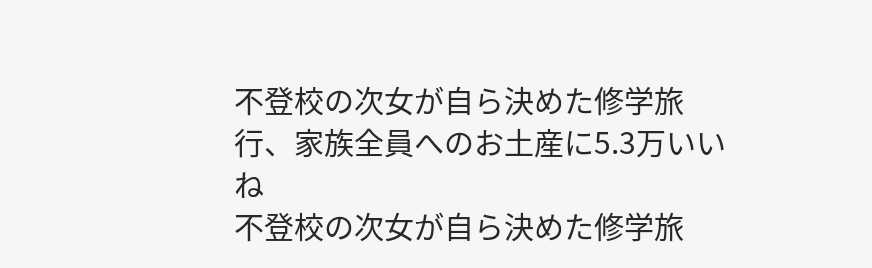不登校の次女が自ら決めた修学旅行、家族全員へのお土産に5.3万いいね
不登校の次女が自ら決めた修学旅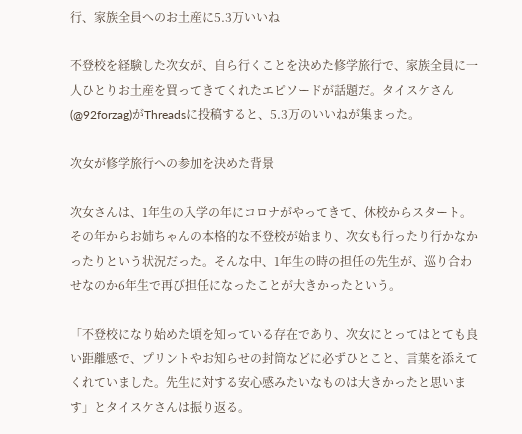行、家族全員へのお土産に5.3万いいね

不登校を経験した次女が、自ら行くことを決めた修学旅行で、家族全員に一人ひとりお土産を買ってきてくれたエピソードが話題だ。タイスケさん(@92forzag)がThreadsに投稿すると、5.3万のいいねが集まった。

次女が修学旅行への参加を決めた背景

次女さんは、1年生の入学の年にコロナがやってきて、休校からスタート。その年からお姉ちゃんの本格的な不登校が始まり、次女も行ったり行かなかったりという状況だった。そんな中、1年生の時の担任の先生が、巡り合わせなのか6年生で再び担任になったことが大きかったという。

「不登校になり始めた頃を知っている存在であり、次女にとってはとても良い距離感で、プリントやお知らせの封筒などに必ずひとこと、言葉を添えてくれていました。先生に対する安心感みたいなものは大きかったと思います」とタイスケさんは振り返る。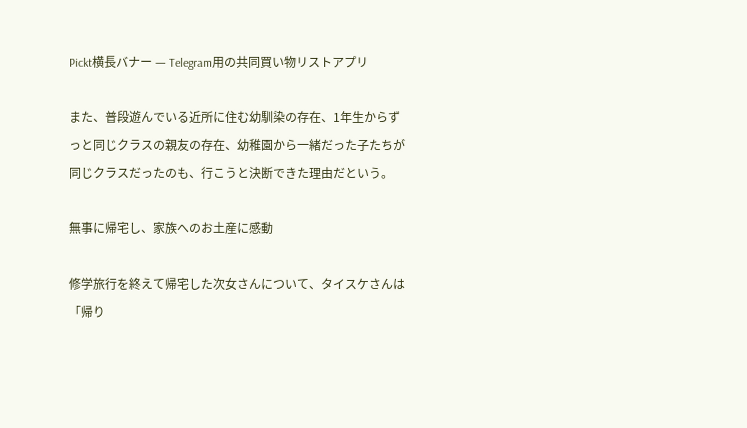Pickt横長バナー — Telegram用の共同買い物リストアプリ

また、普段遊んでいる近所に住む幼馴染の存在、1年生からずっと同じクラスの親友の存在、幼稚園から一緒だった子たちが同じクラスだったのも、行こうと決断できた理由だという。

無事に帰宅し、家族へのお土産に感動

修学旅行を終えて帰宅した次女さんについて、タイスケさんは「帰り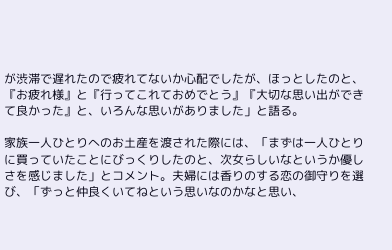が渋滞で遅れたので疲れてないか心配でしたが、ほっとしたのと、『お疲れ様』と『行ってこれておめでとう』『大切な思い出ができて良かった』と、いろんな思いがありました」と語る。

家族一人ひとりへのお土産を渡された際には、「まずは一人ひとりに買っていたことにびっくりしたのと、次女らしいなというか優しさを感じました」とコメント。夫婦には香りのする恋の御守りを選び、「ずっと仲良くいてねという思いなのかなと思い、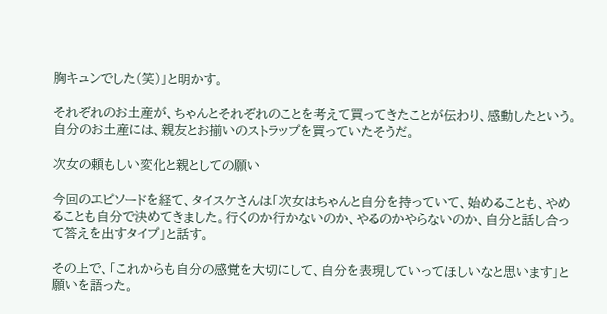胸キュンでした(笑)」と明かす。

それぞれのお土産が、ちゃんとそれぞれのことを考えて買ってきたことが伝わり、感動したという。自分のお土産には、親友とお揃いのストラップを買っていたそうだ。

次女の頼もしい変化と親としての願い

今回のエピソードを経て、タイスケさんは「次女はちゃんと自分を持っていて、始めることも、やめることも自分で決めてきました。行くのか行かないのか、やるのかやらないのか、自分と話し合って答えを出すタイプ」と話す。

その上で、「これからも自分の感覚を大切にして、自分を表現していってほしいなと思います」と願いを語った。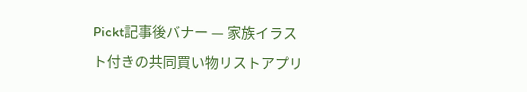Pickt記事後バナー — 家族イラスト付きの共同買い物リストアプリ